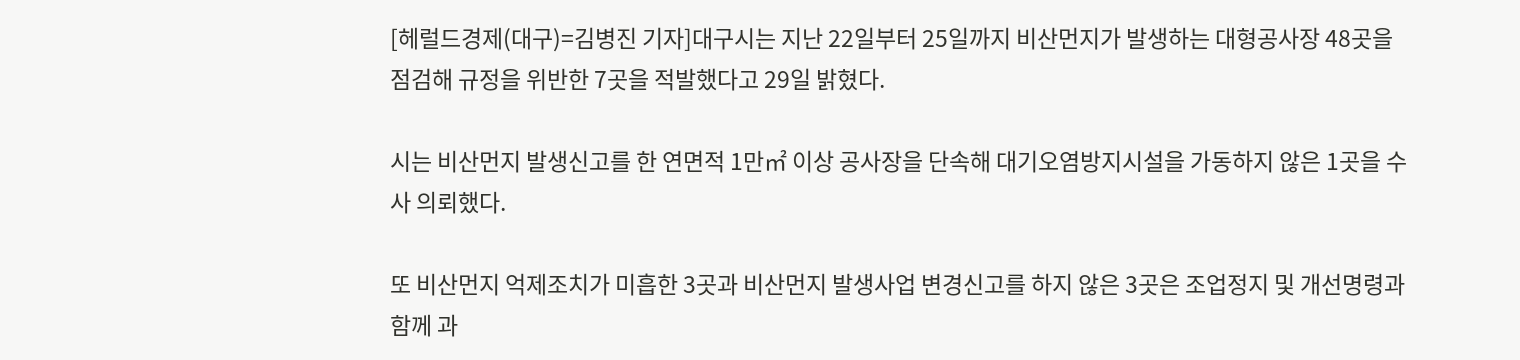[헤럴드경제(대구)=김병진 기자]대구시는 지난 22일부터 25일까지 비산먼지가 발생하는 대형공사장 48곳을 점검해 규정을 위반한 7곳을 적발했다고 29일 밝혔다.

시는 비산먼지 발생신고를 한 연면적 1만㎡ 이상 공사장을 단속해 대기오염방지시설을 가동하지 않은 1곳을 수사 의뢰했다.

또 비산먼지 억제조치가 미흡한 3곳과 비산먼지 발생사업 변경신고를 하지 않은 3곳은 조업정지 및 개선명령과 함께 과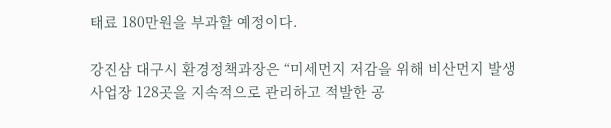태료 180만원을 부과할 예정이다.

강진삼 대구시 환경정책과장은 “미세먼지 저감을 위해 비산먼지 발생 사업장 128곳을 지속적으로 관리하고 적발한 공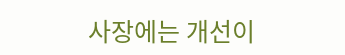사장에는 개선이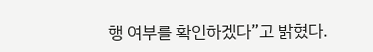행 여부를 확인하겠다”고 밝혔다.